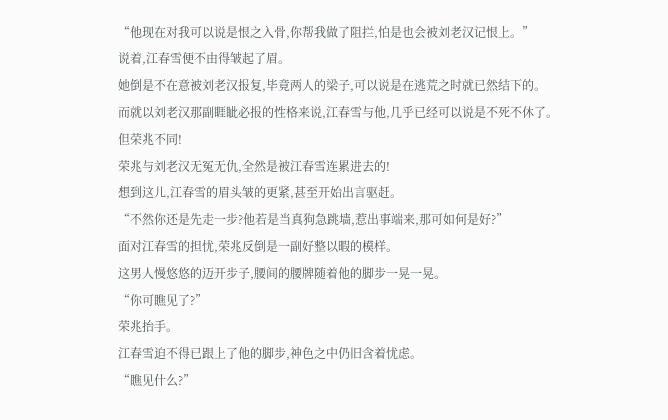“他现在对我可以说是恨之入骨,你帮我做了阻拦,怕是也会被刘老汉记恨上。”
说着,江春雪便不由得皱起了眉。
她倒是不在意被刘老汉报复,毕竟两人的梁子,可以说是在逃荒之时就已然结下的。
而就以刘老汉那副睚眦必报的性格来说,江春雪与他,几乎已经可以说是不死不休了。
但荣兆不同!
荣兆与刘老汉无冤无仇,全然是被江春雪连累进去的!
想到这儿,江春雪的眉头皱的更紧,甚至开始出言驱赶。
“不然你还是先走一步?他若是当真狗急跳墙,惹出事端来,那可如何是好?”
面对江春雪的担忧,荣兆反倒是一副好整以暇的模样。
这男人慢悠悠的迈开步子,腰间的腰牌随着他的脚步一晃一晃。
“你可瞧见了?”
荣兆抬手。
江春雪迫不得已跟上了他的脚步,神色之中仍旧含着忧虑。
“瞧见什么?”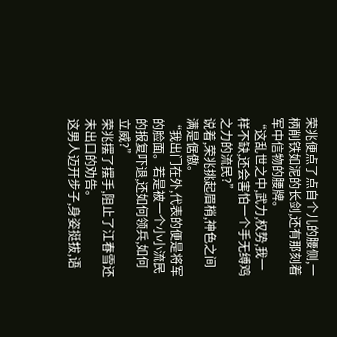荣兆便点了点自个儿的腰侧,一柄削铁如泥的长剑,还有那刻着军中信物的腰牌。
“这乱世之中,武力,权势,我一样不缺,还会害怕一个手无缚鸡之力的流民?”
说着,荣兆挑起眉梢,神色之间满是倨傲。
“我出门在外,代表的便是将军的脸面。若是被一个小小流民的报复吓退,还如何领兵,如何立威?”
荣兆摆了摆手,阻止了江春雪还未出口的劝告。
这男人迈开步子,身姿挺拔,语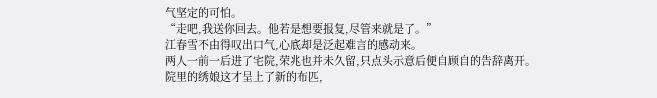气坚定的可怕。
“走吧,我送你回去。他若是想要报复,尽管来就是了。”
江春雪不由得叹出口气,心底却是泛起难言的感动来。
两人一前一后进了宅院,荣兆也并未久留,只点头示意后便自顾自的告辞离开。
院里的绣娘这才呈上了新的布匹,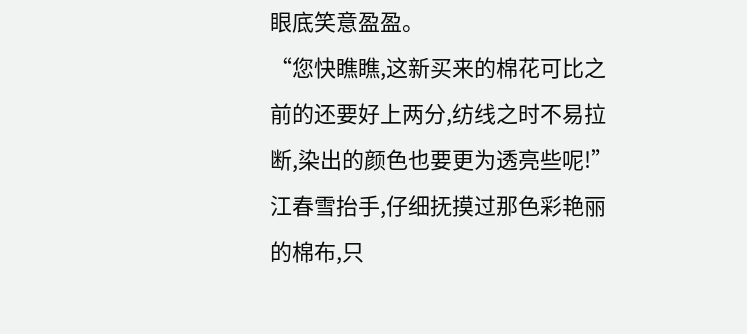眼底笑意盈盈。
“您快瞧瞧,这新买来的棉花可比之前的还要好上两分,纺线之时不易拉断,染出的颜色也要更为透亮些呢!”
江春雪抬手,仔细抚摸过那色彩艳丽的棉布,只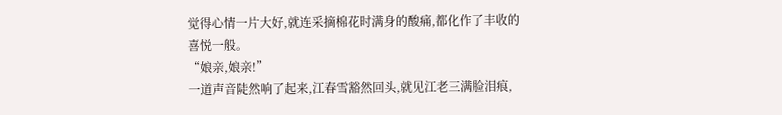觉得心情一片大好,就连采摘棉花时满身的酸痛,都化作了丰收的喜悦一般。
“娘亲,娘亲!”
一道声音陡然响了起来,江春雪豁然回头,就见江老三满脸泪痕,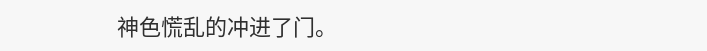神色慌乱的冲进了门。